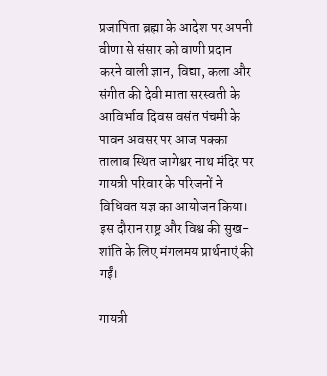प्रजापिता ब्रह्मा के आदेश पर अपनी वीणा से संसार को वाणी प्रदान करने वाली ज्ञान, विद्या, कला और संगीत की देवी माता सरस्वती के आविर्भाव दिवस वसंत पंचमी के पावन अवसर पर आज पक्का तालाब स्थित जागेश्वर नाथ मंदिर पर गायत्री परिवार के परिजनों ने विधिवत यज्ञ का आयोजन किया। इस दौरान राष्ट्र और विश्व की सुख-शांति के लिए मंगलमय प्रार्थनाएं की गईं।

गायत्री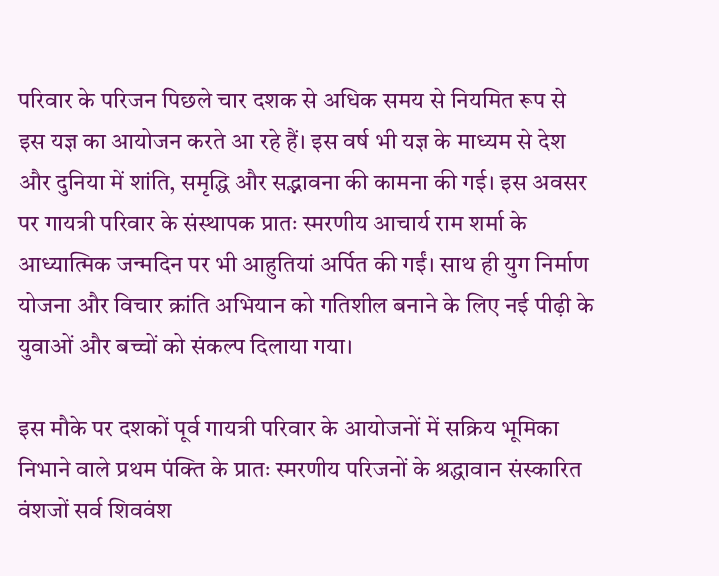परिवार के परिजन पिछले चार दशक से अधिक समय से नियमित रूप से इस यज्ञ का आयोजन करते आ रहे हैं। इस वर्ष भी यज्ञ के माध्यम से देश और दुनिया में शांति, समृद्धि और सद्भावना की कामना की गई। इस अवसर पर गायत्री परिवार के संस्थापक प्रातः स्मरणीय आचार्य राम शर्मा के आध्यात्मिक जन्मदिन पर भी आहुतियां अर्पित की गईं। साथ ही युग निर्माण योजना और विचार क्रांति अभियान को गतिशील बनाने के लिए नई पीढ़ी के युवाओं और बच्चों को संकल्प दिलाया गया।

इस मौके पर दशकों पूर्व गायत्री परिवार के आयोजनों में सक्रिय भूमिका निभाने वाले प्रथम पंक्ति के प्रातः स्मरणीय परिजनों के श्रद्धावान संस्कारित वंशजों सर्व शिववंश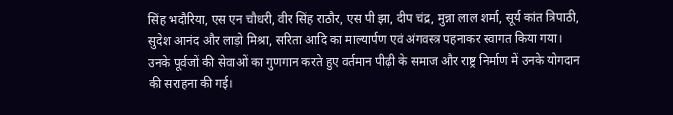सिंह भदौरिया, एस एन चौधरी, वीर सिंह राठौर, एस पी झा, दीप चंद्र, मुन्ना लाल शर्मा, सूर्य कांत त्रिपाठी, सुदेश आनंद और लाड़ो मिश्रा, सरिता आदि का माल्यार्पण एवं अंगवस्त्र पहनाकर स्वागत किया गया। उनके पूर्वजों की सेवाओं का गुणगान करते हुए वर्तमान पीढ़ी के समाज और राष्ट्र निर्माण में उनके योगदान की सराहना की गई।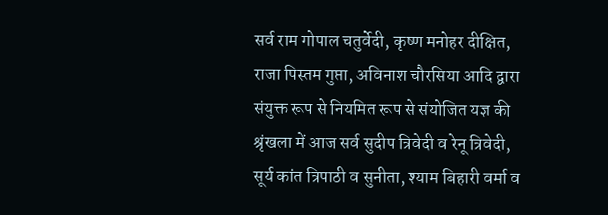सर्व राम गोपाल चतुर्वेदी, कृष्ण मनोहर दीक्षित, राजा पिस्तम गुप्ता, अविनाश चौरसिया आदि द्वारा संयुक्त रूप से नियमित रूप से संयोजित यज्ञ की श्रृंखला में आज सर्व सुदीप त्रिवेदी व रेनू त्रिवेदी, सूर्य कांत त्रिपाठी व सुनीता, श्याम बिहारी वर्मा व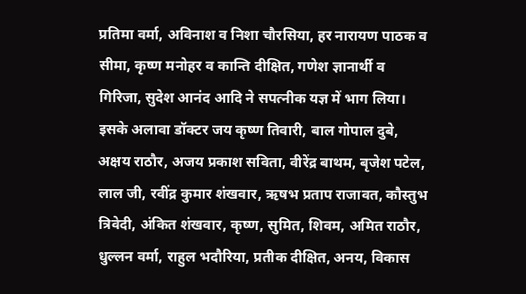प्रतिमा वर्मा, अविनाश व निशा चौरसिया, हर नारायण पाठक व सीमा, कृष्ण मनोहर व कान्ति दीक्षित, गणेश ज्ञानार्थी व गिरिजा, सुदेश आनंद आदि ने सपत्नीक यज्ञ में भाग लिया। इसके अलावा डॉक्टर जय कृष्ण तिवारी, बाल गोपाल दुबे, अक्षय राठौर, अजय प्रकाश सविता, वीरेंद्र बाथम, बृजेश पटेल, लाल जी, रवींद्र कुमार शंखवार, ऋषभ प्रताप राजावत, कौस्तुभ त्रिवेदी, अंकित शंखवार, कृष्ण, सुमित, शिवम, अमित राठौर, धुल्लन वर्मा, राहुल भदौरिया, प्रतीक दीक्षित, अनय, विकास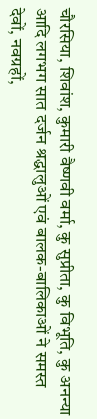चौरसिया, शिवांश, कुमारी वैष्णवी वर्मा, कु सुप्रीता, कु विभूति, कु अनन्या आदि लगभग सात दर्जन श्रद्धालुओं एवं बालक-बालिकाओं ने समस्त देवों, नवग्रहों,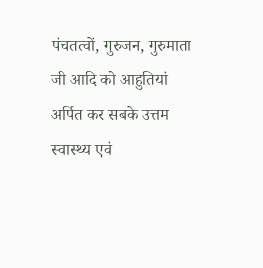पंचतत्वों, गुरुजन, गुरुमाता जी आदि को आहुतियां अर्पित कर सबके उत्तम स्वास्थ्य एवं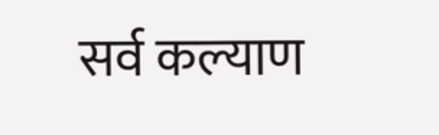सर्व कल्याण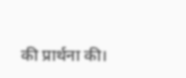की प्रार्थना की।